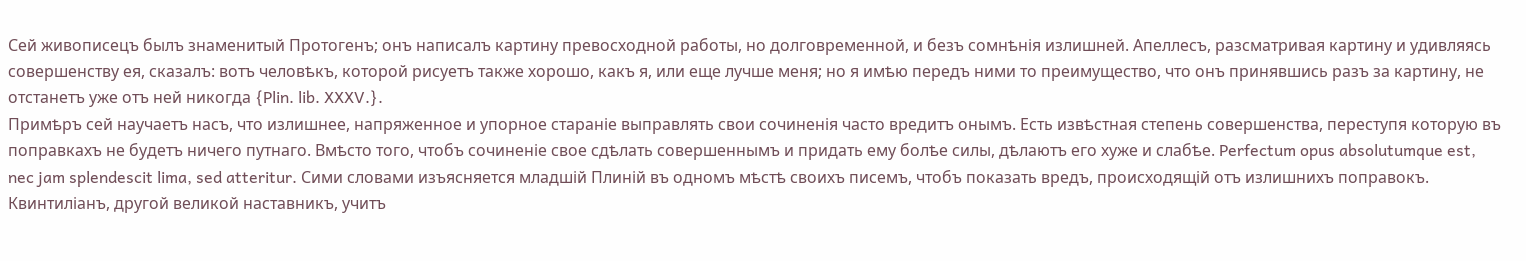Сей живописецъ былъ знаменитый Протогенъ; онъ написалъ картину превосходной работы, но долговременной, и безъ сомнѣнія излишней. Апеллесъ, разсматривая картину и удивляясь совершенству ея, сказалъ: вотъ человѣкъ, которой рисуетъ также хорошо, какъ я, или еще лучше меня; но я имѣю передъ ними то преимущество, что онъ принявшись разъ за картину, не отстанетъ уже отъ ней никогда {Plin. lib. XXXV.}.
Примѣръ сей научаетъ насъ, что излишнее, напряженное и упорное стараніе выправлять свои сочиненія часто вредитъ онымъ. Есть извѣстная степень совершенства, переступя которую въ поправкахъ не будетъ ничего путнаго. Вмѣсто того, чтобъ сочиненіе свое сдѣлать совершеннымъ и придать ему болѣе силы, дѣлаютъ его хуже и слабѣе. Perfectum opus absolutumque est, nec jam splendescit lima, sed atteritur. Сими словами изъясняется младшій Плиній въ одномъ мѣстѣ своихъ писемъ, чтобъ показать вредъ, происходящій отъ излишнихъ поправокъ. Квинтиліанъ, другой великой наставникъ, учитъ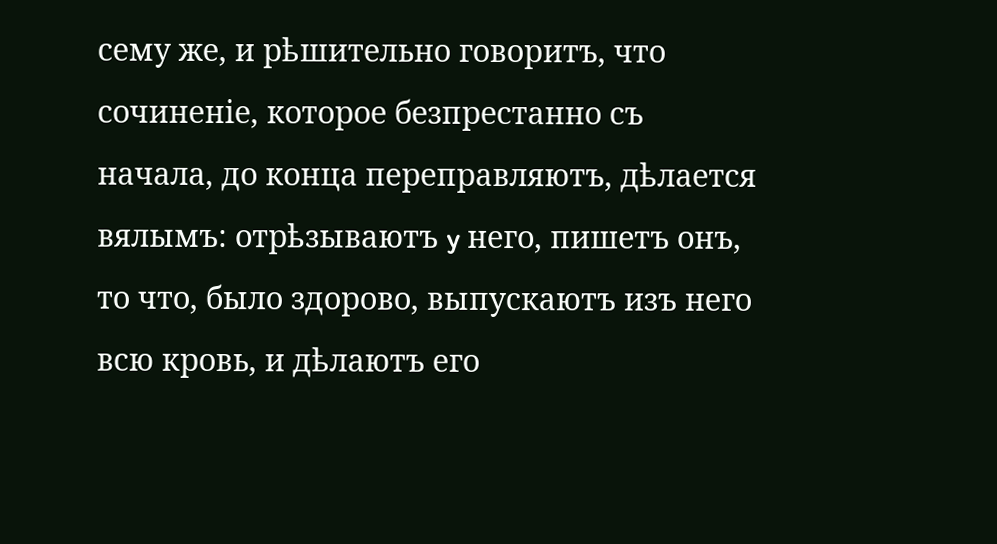сему же, и рѣшительно говоритъ, что сочиненіе, которое безпрестанно съ начала, до конца переправляютъ, дѣлается вялымъ: отрѣзываютъ y него, пишетъ онъ, то что, было здорово, выпускаютъ изъ него всю кровь, и дѣлаютъ его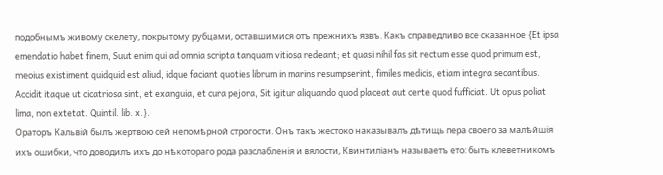подобнымъ живому скелету, покрытому рубцами, оставшимися отъ прежнихъ язвъ. Какъ справедливо все сказанное {Et ipsa emendatio habet finem, Suut enim qui ad omnia scripta tanquam vitiosa redeant; et quasi nihil fas sit rectum esse quod primum est, meоius existiment quidquid est aliud, idque faciant quoties librum in marins resumpserint, fimiles medicis, etiam integra secantibus. Accidit itaque ut cicatriosa sint, et exanguia, et cura pejora, Sit igitur aliquando quod placeat aut certe quod fufficiat. Ut opus poliat lima, non extetat. Quintil. lib. x.}.
Ораторъ Кальвій былъ жертвою сей непомѣрной строгости. Онъ такъ жестоко наказывалъ дѣтищь пера своего за малѣйшія ихъ ошибки, что доводилъ ихъ до нѣкотораго рода разслабленія и вялости, Квинтиліанъ называетъ ето: быть клеветникомъ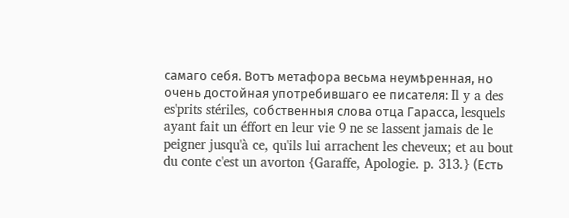самаго себя. Вотъ метафора весьма неумѣренная, но очень достойная употребившаго ее писателя: Il y a des es'prits stériles, собственныя слова отца Гарасса, lesquels ayant fait un éffort en leur vie 9 ne se lassent jamais de le peigner jusqu'à ce, qu'ils lui arrachent les cheveux; et au bout du conte c'est un avorton {Garaffe, Apologie. p. 313.} (Есть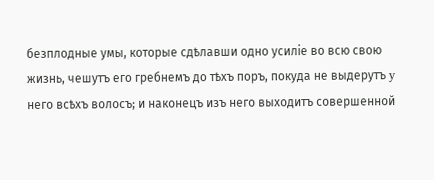безплодные умы, которые сдѣлавши одно усиліе во всю свою жизнь, чешутъ его гребнемъ до тѣхъ поръ, покуда не выдерутъ y него всѣхъ волосъ; и наконецъ изъ него выходитъ совершенной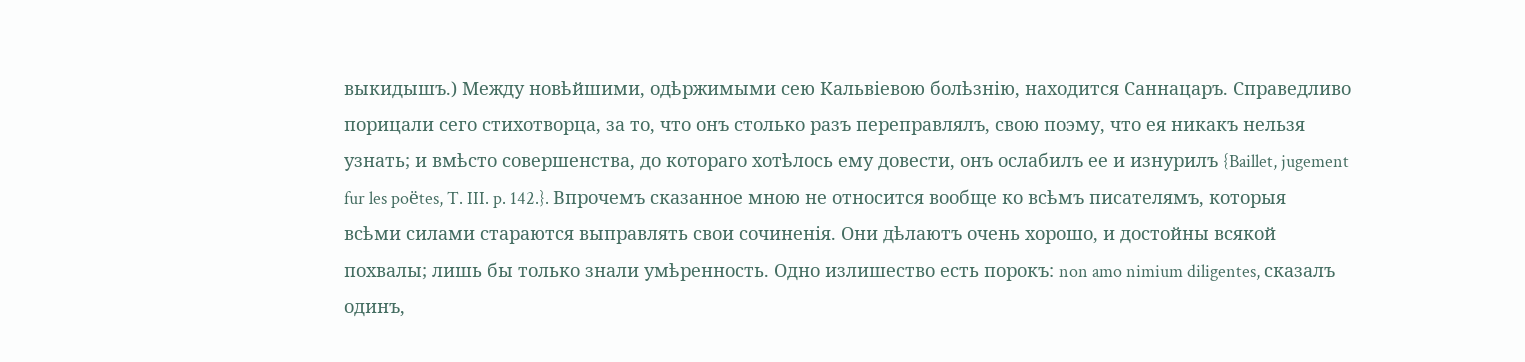выкидышъ.) Между новѣйшими, одѣржимыми сею Кальвіевою болѣзнію, находится Саннацаръ. Справедливо порицали сего стихотворца, за то, что онъ столько разъ переправлялъ, свою поэму, что ея никакъ нельзя узнать; и вмѣсто совершенства, до котораго хотѣлось ему довести, онъ ослабилъ ее и изнурилъ {Baillet, jugement fur les poёtes, T. III. p. 142.}. Впрочемъ сказанное мною не относится вообще ко всѣмъ писателямъ, которыя всѣми силами стараются выправлять свои сочиненія. Они дѣлаютъ очень хорошо, и достойны всякой похвалы; лишь бы только знали умѣренность. Одно излишество есть порокъ: non amo nimium diligentes, сказалъ одинъ,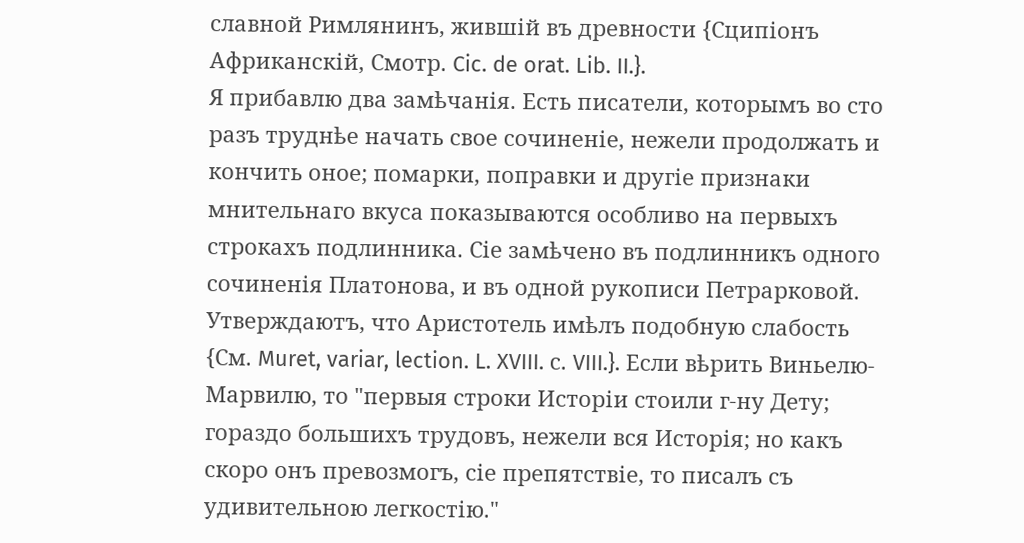славной Римлянинъ, жившій въ древности {Сципіонъ Африканскій, Смотр. Cic. de orat. Lib. II.}.
Я прибавлю два замѣчанія. Есть писатели, которымъ во сто разъ труднѣе начать свое сочиненіе, нежели продолжать и кончить оное; помарки, поправки и другіе признаки мнительнаго вкуса показываются особливо на первыхъ строкахъ подлинника. Сіе замѣчено въ подлинникъ одного сочиненія Платонова, и въ одной рукописи Петрарковой. Утверждаютъ, что Аристотель имѣлъ подобную слабость {См. Muret, variar, lection. L. XVIII. с. VIII.}. Если вѣрить Виньелю-Марвилю, то "первыя строки Исторіи стоили г-ну Дету; гораздо большихъ трудовъ, нежели вся Исторія; но какъ скоро онъ превозмогъ, сіе препятствіе, то писалъ съ удивительною легкостію."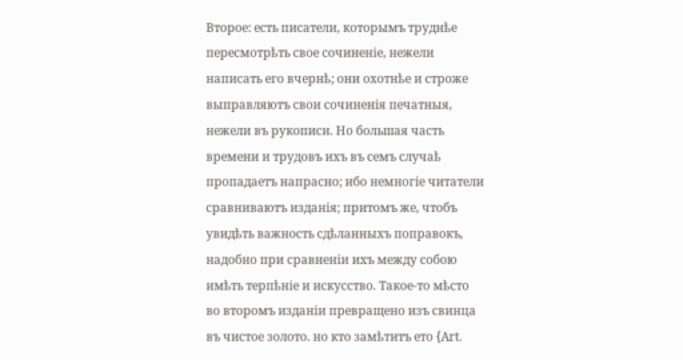Второе: есть писатели, которымъ труднѣе пересмотрѣть свое сочиненіе, нежели написать его вчернѣ; они охотнѣе и строже выправляютъ свои сочиненія печатныя, нежели въ рукописи. Но большая часть времени и трудовъ ихъ въ семъ случаѣ пропадаетъ напрасно; ибо немногіе читатели сравниваютъ изданія; притомъ же, чтобъ увидѣть важность сдѣланныхъ поправокъ, надобно при сравненіи ихъ между собою имѣть терпѣніе и искусство. Такое-то мѣсто во второмъ изданіи превращено изъ свинца въ чистое золото. но кто замѣтитъ ето {Art.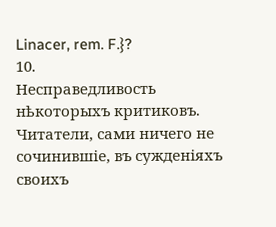Linacer, rem. F.}?
10.
Несправедливость нѣкоторыхъ критиковъ.
Читатели, сами ничего не сочинившіе, въ сужденіяхъ своихъ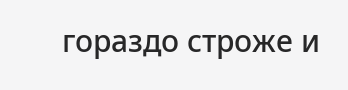гораздо строже и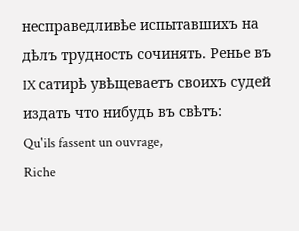несправедливѣе испытавшихъ на дѣлъ трудность сочинять. Ренье въ IX сатирѣ увѣщеваетъ своихъ судей издать что нибудь въ свѣтъ:
Qu'ils fassent un ouvrage,
Riche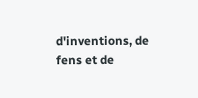d'inventions, de fens et de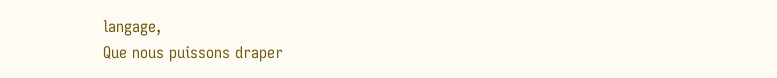langage,
Que nous puissons draper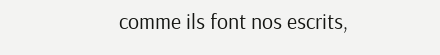comme ils font nos escrits,